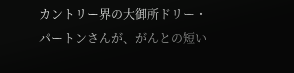カントリー界の大御所ドリー・パートンさんが、がんとの短い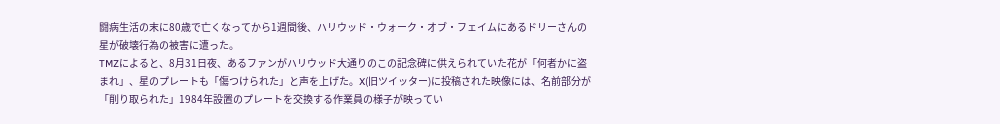闘病生活の末に80歳で亡くなってから1週間後、ハリウッド・ウォーク・オブ・フェイムにあるドリーさんの星が破壊行為の被害に遭った。
TMZによると、8月31日夜、あるファンがハリウッド大通りのこの記念碑に供えられていた花が「何者かに盗まれ」、星のプレートも「傷つけられた」と声を上げた。X(旧ツイッター)に投稿された映像には、名前部分が「削り取られた」1984年設置のプレートを交換する作業員の様子が映ってい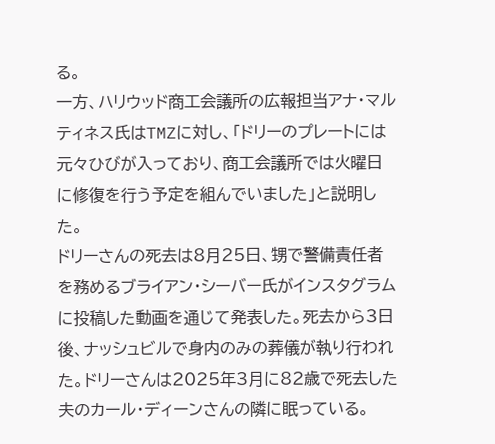る。
一方、ハリウッド商工会議所の広報担当アナ・マルティネス氏はTMZに対し、「ドリーのプレートには元々ひびが入っており、商工会議所では火曜日に修復を行う予定を組んでいました」と説明した。
ドリーさんの死去は8月25日、甥で警備責任者を務めるブライアン・シーバー氏がインスタグラムに投稿した動画を通じて発表した。死去から3日後、ナッシュビルで身内のみの葬儀が執り行われた。ドリーさんは2025年3月に82歳で死去した夫のカール・ディーンさんの隣に眠っている。